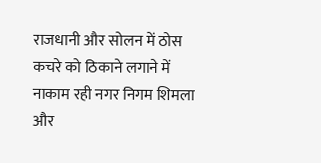राजधानी और सोलन में ठोस कचरे को ठिकाने लगाने में नाकाम रही नगर निगम शिमला और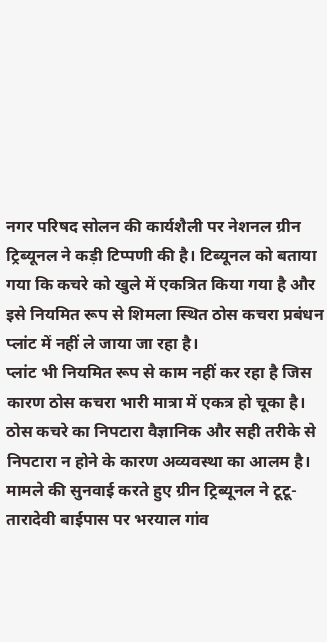नगर परिषद सोलन की कार्यशैली पर नेशनल ग्रीन ट्रिब्यूनल ने कड़ी टिप्पणी की है। टिब्यूनल को बताया गया कि कचरे को खुले में एकत्रित किया गया है और इसे नियमित रूप से शिमला स्थित ठोस कचरा प्रबंधन प्लांट में नहीं ले जाया जा रहा है।
प्लांट भी नियमित रूप से काम नहीं कर रहा है जिस कारण ठोस कचरा भारी मात्रा में एकत्र हो चूका है। ठोस कचरे का निपटारा वैज्ञानिक और सही तरीके से निपटारा न होने के कारण अव्यवस्था का आलम है।
मामले की सुनवाई करते हुए ग्रीन ट्रिब्यूनल ने टूटू-तारादेवी बाईपास पर भरयाल गांव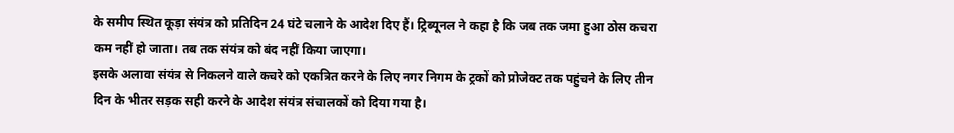के समीप स्थित कूड़ा संयंत्र को प्रतिदिन 24 घंटे चलाने के आदेश दिए हैं। ट्रिब्यूनल ने कहा है कि जब तक जमा हुआ ठोस कचरा कम नहीं हो जाता। तब तक संयंत्र को बंद नहीं किया जाएगा।
इसके अलावा संयंत्र से निकलने वाले कचरे को एकत्रित करने के लिए नगर निगम के ट्रकों को प्रोजेक्ट तक पहुंचने के लिए तीन दिन के भीतर सड़क सही करने के आदेश संयंत्र संचालकों को दिया गया है।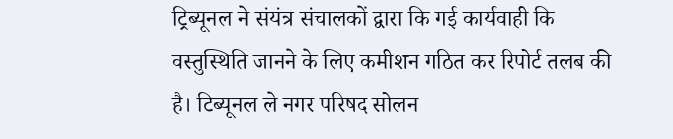ट्रिब्यूनल ने संयंत्र संचालकों द्वारा कि गई कार्यवाही कि वस्तुस्थिति जानने के लिए कमीशन गठित कर रिपोर्ट तलब की है। टिब्यूनल ले नगर परिषद सोलन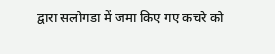द्वारा सलोगडा में जमा किए गए कचरे को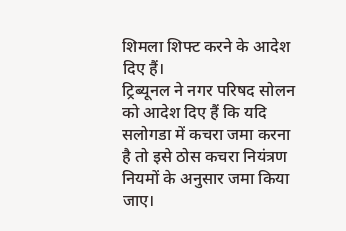शिमला शिफ्ट करने के आदेश दिए हैं।
ट्रिब्यूनल ने नगर परिषद सोलन को आदेश दिए हैं कि यदि सलोगडा में कचरा जमा करना है तो इसे ठोस कचरा नियंत्रण नियमों के अनुसार जमा किया जाए।